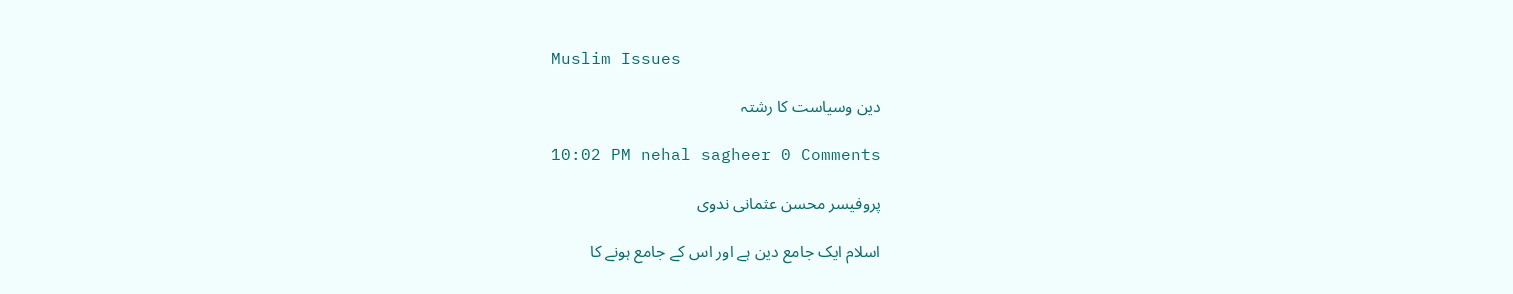Muslim Issues

دین وسیاست کا رشتہ

10:02 PM nehal sagheer 0 Comments

پروفیسر محسن عثمانی ندوی

اسلام ایک جامع دین ہے اور اس کے جامع ہونے کا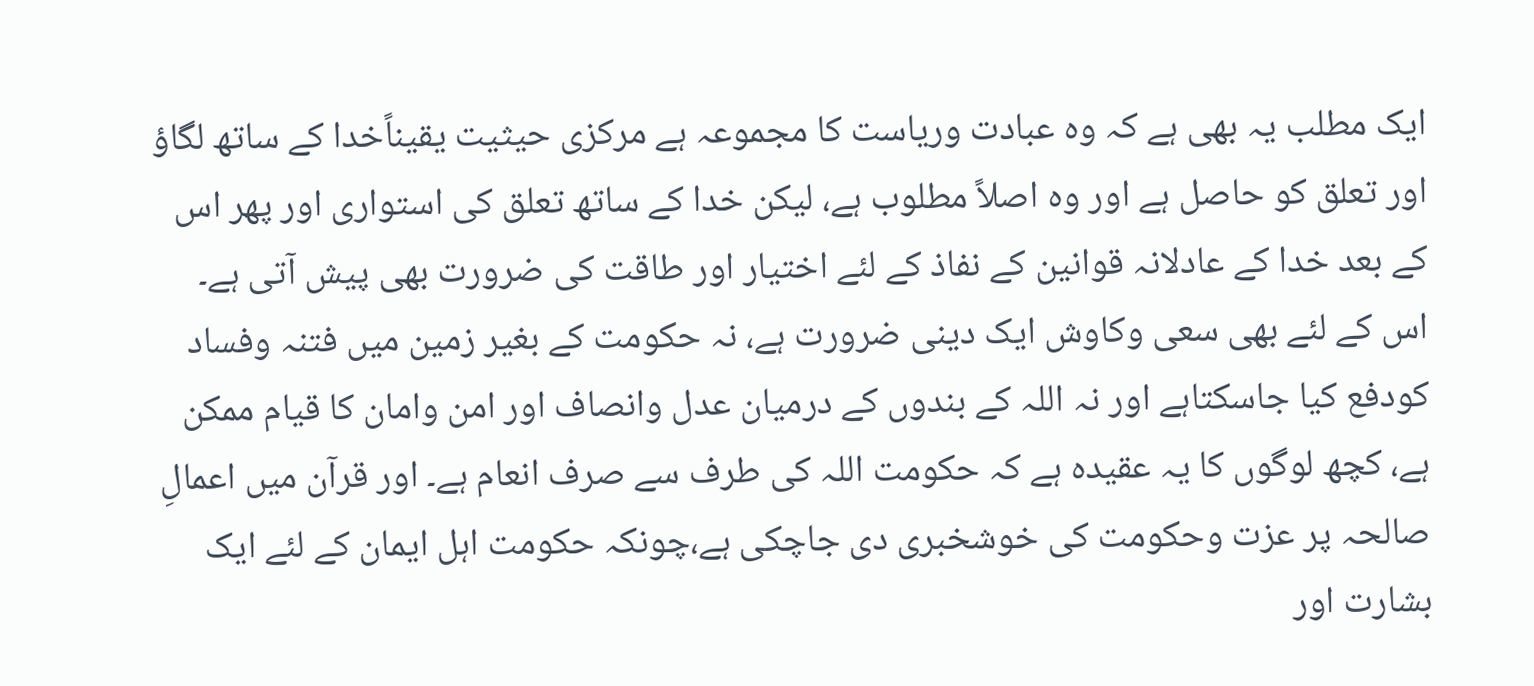ایک مطلب یہ بھی ہے کہ وہ عبادت وریاست کا مجموعہ ہے مرکزی حیثیت یقیناًخدا کے ساتھ لگاؤ اور تعلق کو حاصل ہے اور وہ اصلاً مطلوب ہے، لیکن خدا کے ساتھ تعلق کی استواری اور پھر اس کے بعد خدا کے عادلانہ قوانین کے نفاذ کے لئے اختیار اور طاقت کی ضرورت بھی پیش آتی ہے۔ اس کے لئے بھی سعی وکاوش ایک دینی ضرورت ہے، نہ حکومت کے بغیر زمین میں فتنہ وفساد کودفع کیا جاسکتاہے اور نہ اللہ کے بندوں کے درمیان عدل وانصاف اور امن وامان کا قیام ممکن ہے، کچھ لوگوں کا یہ عقیدہ ہے کہ حکومت اللہ کی طرف سے صرف انعام ہے۔ اور قرآن میں اعمالِ صالحہ پر عزت وحکومت کی خوشخبری دی جاچکی ہے،چونکہ حکومت اہل ایمان کے لئے ایک بشارت اور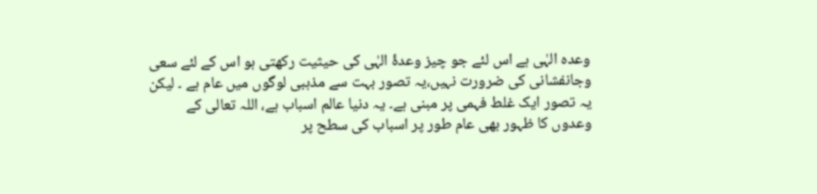وعدہ الہٰی ہے اس لئے جو چیز وعدۂ الہٰی کی حیثیت رکھتی ہو اس کے لئے سعی وجانفشانی کی ضرورت نہیں،یہ تصور بہت سے مذہبی لوگوں میں عام ہے ۔ لیکن یہ تصور ایک غلط فہمی پر مبنی ہے۔ یہ دنیا عالم اسباب ہے، اللہ تعالی کے وعدوں کا ظہور بھی عام طور پر اسباب کی سطح پر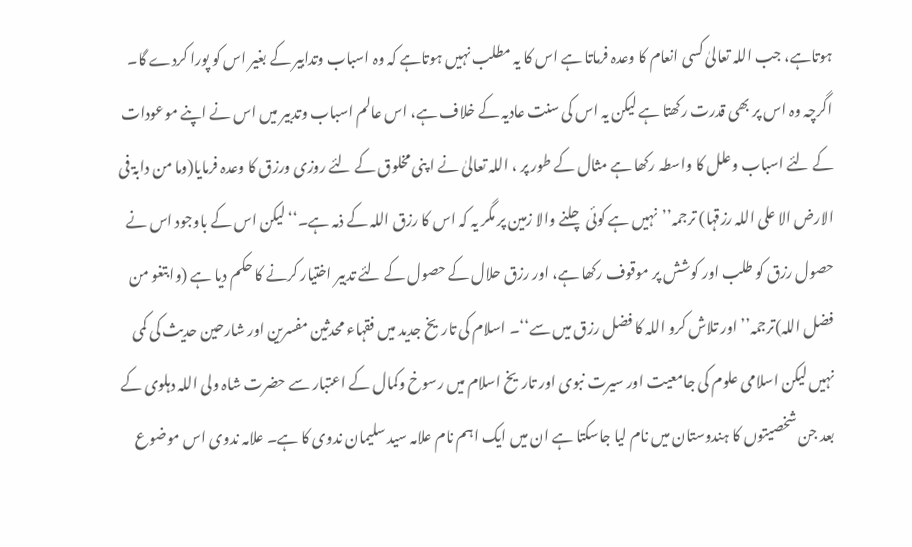ہوتاہے، جب اللہ تعالیٰ کسی انعام کا وعدہ فرماتا ہے اس کا یہ مطلب نہیں ہوتاہے کہ وہ اسباب وتدابیر کے بغیر اس کو پورا کردے گا۔ اگرچہ وہ اس پر بھی قدرت رکھتا ہے لیکن یہ اس کی سنت عادیہ کے خلاف ہے، اس عالم اسباب وتدبیر میں اس نے اپنے موعودات کے لئے اسباب وعلل کا واسطہ رکھا ہے مثال کے طور پر ، اللہ تعالیٰ نے ا پنی مخلوق کے لئے روزی ورزق کا وعدہ فرمایا(وما من دابۃ فی الارض الا علی اللہ رزقہا) ترجمہ’’نہیں ہے کوئی چلنے والا زمین پر مگر یہ کہ اس کا رزق اللہ کے ذمہ ہے۔‘‘لیکن اس کے باوجود اس نے حصول رزق کو طلب اور کوشش پر موقوف رکھا ہے، اور رزق حلال کے حصول کے لئے تدبیر اختیار کرنے کا حکم دیا ہے (وابتغو من فضل اللہ)ترجمہ’’ اور تلاش کرو اللہ کا فضل رزق میں سے‘‘۔ اسلام کی تاریخ جدید میں فقہاء محدثین مفسرین اور شارحین حدیث کی کمی نہیں لیکن اسلامی علوم کی جامعیت اور سیرت نبوی اور تاریخ اسلام میں رسوخ وکمال کے اعتبار سے حضرت شاہ ولی اللہ دہلوی کے بعد جن شخصیتوں کا ہندوستان میں نام لیا جاسکتا ہے ان میں ایک اہم نام علامہ سید سلیمان ندوی کا ہے۔ علامہ ندوی اس موضوع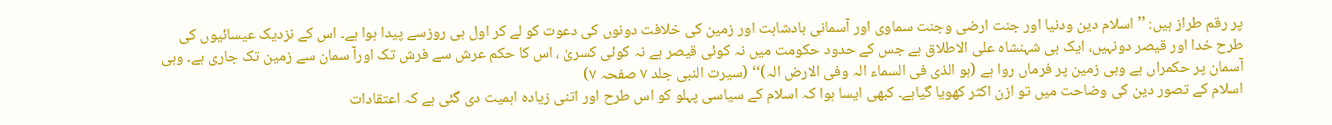پر رقم طراز ہیں: ’’اسلام دین ودنیا اور جنت ارضی وجنت سماوی اور آسمانی بادشاہت اور زمین کی خلافت دونوں کی دعوت کو لے کر اول ہی روزسے پیدا ہوا ہے۔ اس کے نزدیک عیسائیوں کی طرح خدا اور قیصر دونہیں، ایک ہی شہنشاہ علی الاطلاق ہے جس کے حدود حکومت میں نہ کوئی قیصر ہے نہ کوئی کسریٰ ، اس کا حکم عرش سے فرش تک اورآ سمان سے زمین تک جاری ہے۔ وہی آسمان پر حکمراں ہے وہی زمین پر فرماں روا ہے (ہو الذی فی السماء الہ وفی الارض الہ)‘‘ (سیرت النبی جلد ۷ صفحہ ۷)
اسلام کے تصور دین کی وضاحت میں تو ازن اکثر کھویا گیاہے۔ کبھی ایسا ہوا کہ اسلام کے سیاسی پہلو کو اس طرح اور اتنی زیادہ اہمیت دی گئی ہے کہ اعتقادات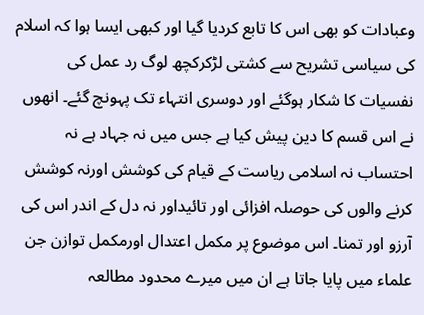وعبادات کو بھی اس کا تابع کردیا گیا اور کبھی ایسا ہوا کہ اسلام کی سیاسی تشریح سے کشتی لڑکرکچھ لوگ رد عمل کی نفسیات کا شکار ہوگئے اور دوسری انتہاء تک پہونچ گئے۔ انھوں نے اس قسم کا دین پیش کیا ہے جس میں نہ جہاد ہے نہ احتساب نہ اسلامی ریاست کے قیام کی کوشش اورنہ کوشش کرنے والوں کی حوصلہ افزائی اور تائیداور نہ دل کے اندر اس کی آرزو اور تمنا۔ اس موضوع پر مکمل اعتدال اورمکمل توازن جن علماء میں پایا جاتا ہے ان میں میرے محدود مطالعہ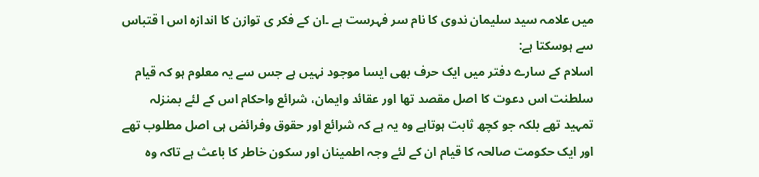میں علامہ سید سلیمان ندوی کا نام سر فہرست ہے ۔ان کے فکر ی توازن کا اندازہ اس ا قتباس سے ہوسکتا ہے:
اسلام کے سارے دفتر میں ایک حرف بھی ایسا موجود نہیں ہے جس سے یہ معلوم ہو کہ قیام سلطنت اس دعوت کا اصل مقصد تھا اور عقائد وایمان، شرائع واحکام اس کے لئے بمنزلہ تمہید تھے بلکہ جو کچھ ثابت ہوتاہے وہ یہ ہے کہ شرائع اور حقوق وفرائض ہی اصل مطلوب تھے اور ایک حکومت صالحہ کا قیام ان کے لئے وجہ اطمینان اور سکون خاطر کا باعث ہے تاکہ وہ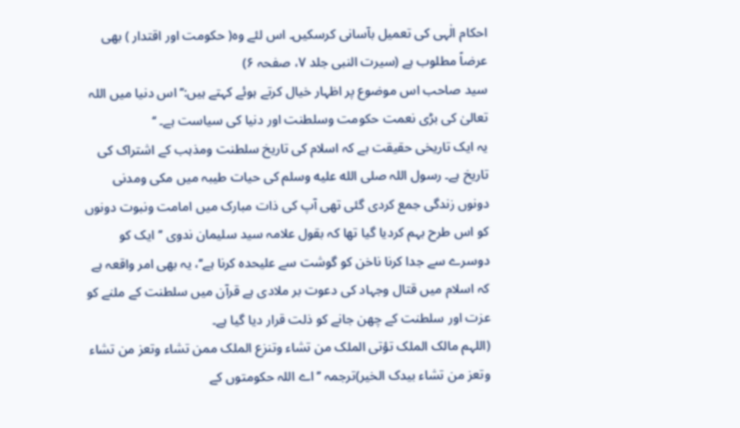احکام الٰہی کی تعمیل بآسانی کرسکیں۔ اس لئے وہ( حکومت اور اقتدار ) بھی عرضاً مطلوب ہے (سیرت النبی جلد ۷، صفحہ ۶)
سید صاحب اس موضوع پر اظہار خیال کرتے ہوئے کہتے ہیں:’’اس دنیا میں اللہ تعالیٰ کی بڑی نعمت حکومت وسلطنت اور دنیا کی سیاست ہے۔ ‘‘
یہ ایک تاریخی حقیقت ہے کہ اسلام کی تاریخ سلطنت ومذہب کے اشتراک کی تاریخ ہے۔ رسول اللہ صلى الله عليه وسلم کی حیات طیبہ میں مکی ومدنی دونوں زندگی جمع کردی گئی تھی آپ کی ذات مبارک میں امامت ونبوت دونوں کو اس طرح بہم کردیا گیا تھا کہ بقول علامہ سید سلیمان ندوی ’’ایک کو دوسرے سے جدا کرنا ناخن کو گوشت سے علیحدہ کرنا ہے‘‘، یہ بھی امر واقعہ ہے کہ اسلام میں قتال وجہاد کی دعوت بر ملادی ہے قرآن میں سلطنت کے ملنے کو عزت اور سلطنت کے چھن جانے کو ذلت قرار دیا گیا ہے۔
(اللہم مالک الملک تؤتی الملک من تشاء وتنزع الملک ممن تشاء وتعز من تشاء وتعز من تشاء بیدک الخیر)ترجمہ ’’ اے اللہ حکومتوں کے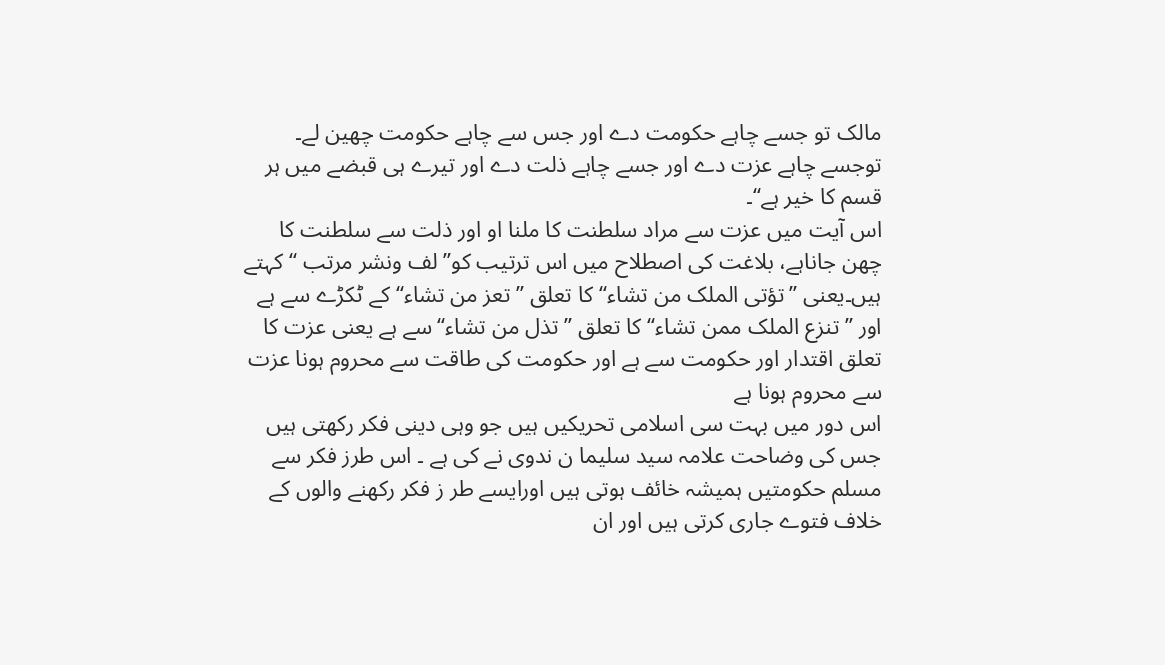مالک تو جسے چاہے حکومت دے اور جس سے چاہے حکومت چھین لے۔ توجسے چاہے عزت دے اور جسے چاہے ذلت دے اور تیرے ہی قبضے میں ہر قسم کا خیر ہے‘‘۔
اس آیت میں عزت سے مراد سلطنت کا ملنا او اور ذلت سے سلطنت کا چھن جاناہے، بلاغت کی اصطلاح میں اس ترتیب کو’’ لف ونشر مرتب ‘‘کہتے ہیں۔یعنی ’’تؤتی الملک من تشاء‘‘کا تعلق ’’ تعز من تشاء‘‘ کے ٹکڑے سے ہے اور ’’ تنزع الملک ممن تشاء‘‘ کا تعلق ’’ تذل من تشاء‘‘سے ہے یعنی عزت کا تعلق اقتدار اور حکومت سے ہے اور حکومت کی طاقت سے محروم ہونا عزت سے محروم ہونا ہے
اس دور میں بہت سی اسلامی تحریکیں ہیں جو وہی دینی فکر رکھتی ہیں جس کی وضاحت علامہ سید سلیما ن ندوی نے کی ہے ۔ اس طرز فکر سے مسلم حکومتیں ہمیشہ خائف ہوتی ہیں اورایسے طر ز فکر رکھنے والوں کے خلاف فتوے جاری کرتی ہیں اور ان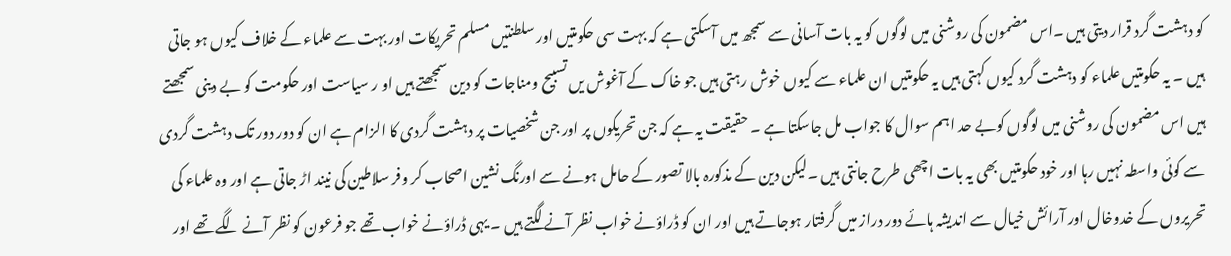کو دہشت گرد قرار دیتی ہیں ۔اس مضمون کی روشنی میں لوگوں کو یہ بات آسانی سے سمجھ میں آسکتی ہے کہ بہت سی حکومتیں اور سلطنتیں مسلم تحریکات اور بہت سے علماء کے خلاف کیوں ہو جاتی ہیں ۔ یہ حکومتیں علماء کو دہشت گرد کیوں کہتی ہیں یہ حکومتیں ان علماء سے کیوں خوش رہتی ہیں جو خاک کے آغوش یں تسبیح ومناجات کو دین سمجھتے ہیں او ر سیاست اور حکومت کو بے دینی سمجھتے ہیں اس مضمون کی روشنی میں لوگوں کوبے حد اہم سوال کا جواب مل جاسکتا ہے ۔ حقیقت یہ ہے کہ جن تحریکوں پر اور جن شخصیات پر دہشت گردی کا الزام ہے ان کو دور دور تک دہشت گردی سے کوئی واسطہ نہیں رہا اور خود حکومتیں بھی یہ بات اچھی طرح جانتی ہیں ۔لیکن دین کے مذکورہ بالا تصور کے حامل ہونے سے اورنگ نشین اصحاب کر وفر سلاطین کی نیند اڑ جاتی ہے اور وہ علماء کی تحریروں کے خدوخال اور آرائش خیال سے اندیشہ ہائے دور دراز میں گرفتار ہوجاتے ہیں اور ان کو ڈراؤنے خواب نظر آنے لگتے ہیں ۔ یہی ڈراؤنے خواب تھے جو فرعون کو نظر آنے لگے تھے اور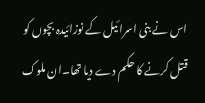اس نے بنی اسرائیل کے نوزائیدہ بچوں کو قتل کرنے کا حکم دے دیا تھا۔ان ملوک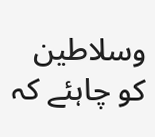وسلاطین کو چاہئے کہ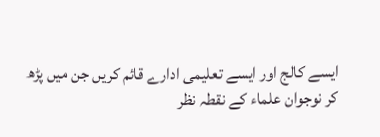ایسے کالج اور ایسے تعلیمی ادارے قائم کریں جن میں پڑھ کر نوجوان علماء کے نقطہ نظر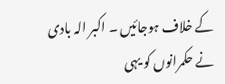کے خلاف ہوجائیں ۔ اکبر الہ بادی نے حکمرانوں کو یہی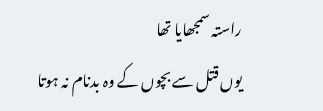راستہ سمجھایا تھا
یوں قتل سے بچوں کے وہ بدنام نہ ہوتا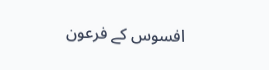افسوس کے فرعون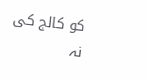کو کالج کی نہ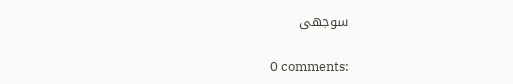سوجھی

0 comments: